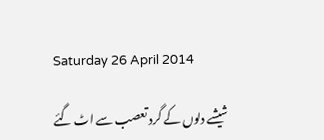Saturday 26 April 2014

شیشے دلوں کے گرد تعصب سے اٹ گئے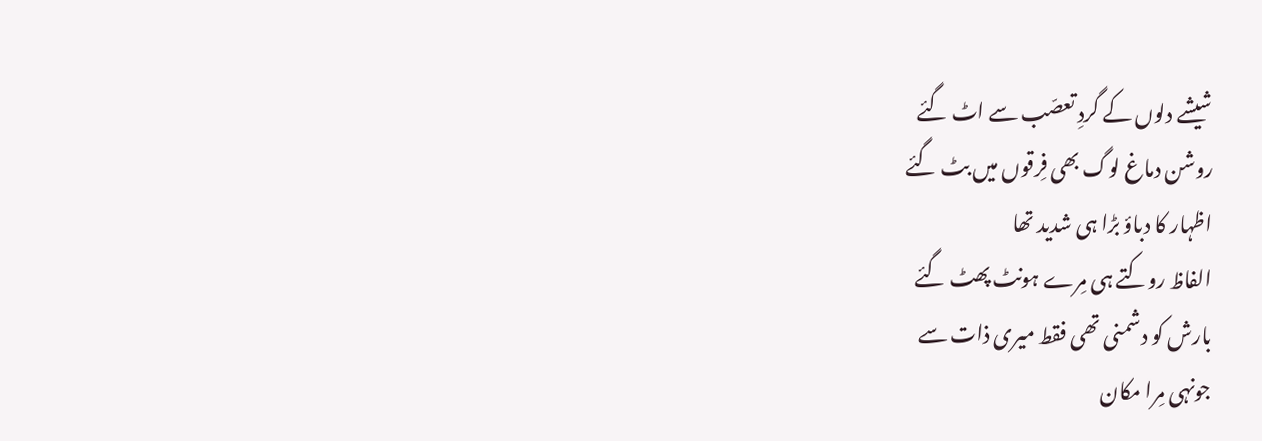شیشے دلوں کے گردِ تعصّب سے اٹ گئے
روشن دماغ لوگ بھی فِرقوں میں بٹ گئے
اظہار کا دباؤ بڑا ہی شدید تھا
الفاظ روکتے ہی مِرے ہونٹ پھٹ گئے
بارش کو دشمنی تھی فقط میری ذات سے
جونہی مِرا مکان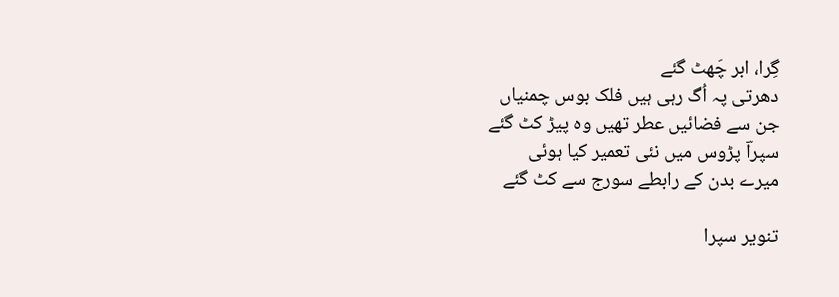گِرا، ابر چَھٹ گئے
دھرتی پہ اُگ رہی ہیں فلک بوس چمنیاں
جن سے فضائیں عطر تھیں وہ پیڑ کٹ گئے
سپراؔ پڑوس میں نئی تعمیر کیا ہوئی
میرے بدن کے رابطے سورج سے کٹ گئے

تنویر سپرا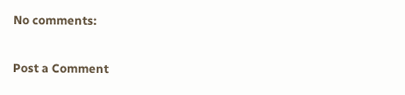No comments:

Post a Comment